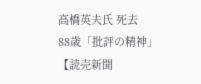高橋英夫氏 死去
88歳「批評の精神」
【読売新聞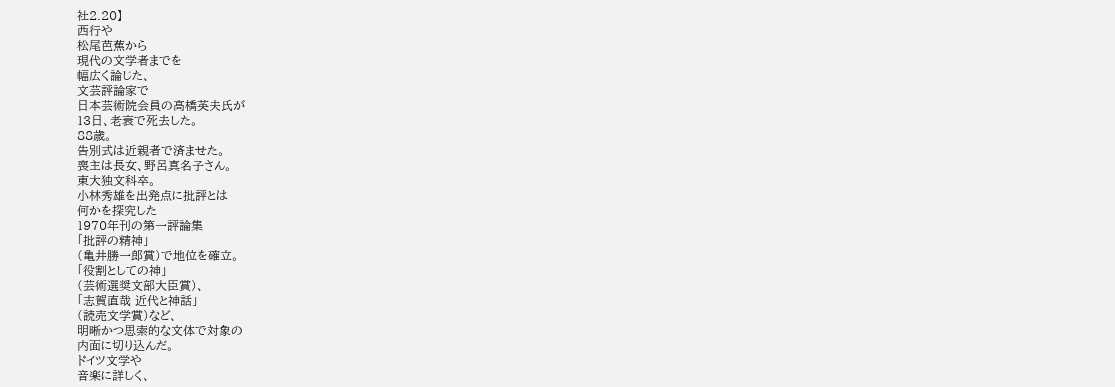社2.20】
西行や
松尾芭蕉から
現代の文学者までを
幅広く論じた、
文芸評論家で
日本芸術院会員の高橋英夫氏が
13日、老衰で死去した。
88歳。
告別式は近親者で済ませた。
喪主は長女、野呂真名子さん。
東大独文科卒。
小林秀雄を出発点に批評とは
何かを探究した
1970年刊の第一評論集
「批評の精神」
(亀井勝一郎賞)で地位を確立。
「役割としての神」
(芸術選奨文部大臣賞)、
「志賀直哉 近代と神話」
(読売文学賞)など、
明晰かつ思索的な文体で対象の
内面に切り込んだ。
ドイツ文学や
音楽に詳しく、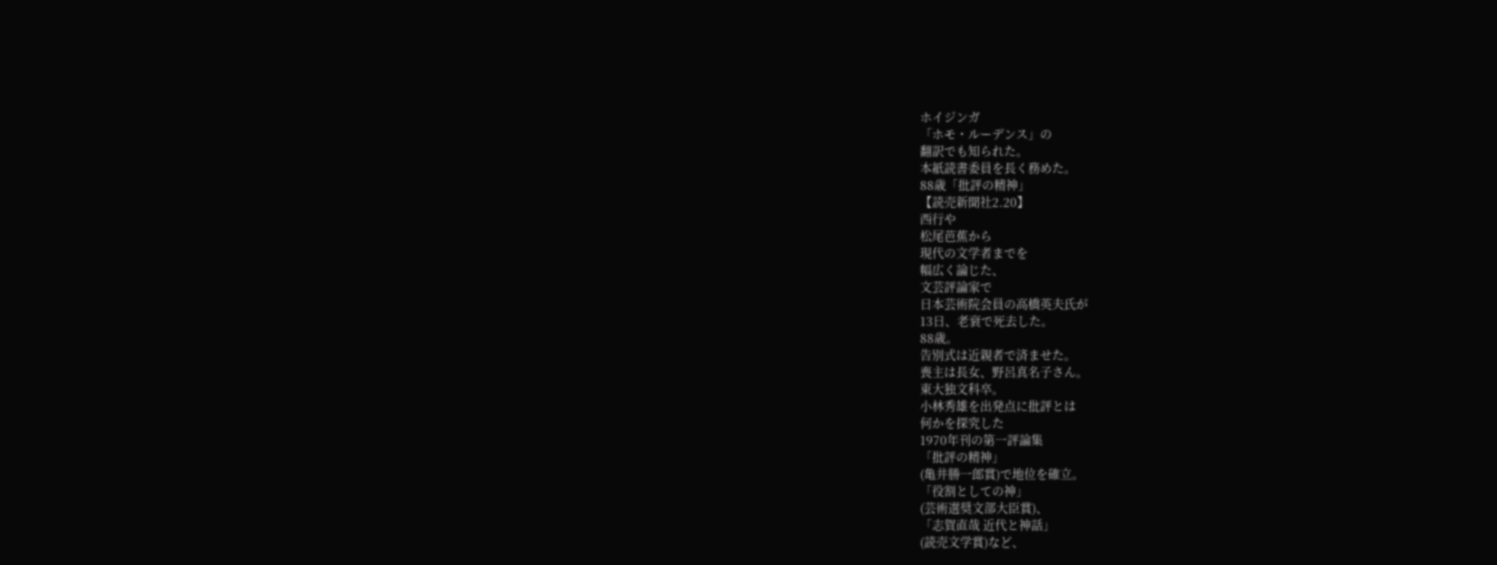ホイジンガ
「ホモ・ルーデンス」の
翻訳でも知られた。
本紙読書委員を長く務めた。
88歳「批評の精神」
【読売新聞社2.20】
西行や
松尾芭蕉から
現代の文学者までを
幅広く論じた、
文芸評論家で
日本芸術院会員の高橋英夫氏が
13日、老衰で死去した。
88歳。
告別式は近親者で済ませた。
喪主は長女、野呂真名子さん。
東大独文科卒。
小林秀雄を出発点に批評とは
何かを探究した
1970年刊の第一評論集
「批評の精神」
(亀井勝一郎賞)で地位を確立。
「役割としての神」
(芸術選奨文部大臣賞)、
「志賀直哉 近代と神話」
(読売文学賞)など、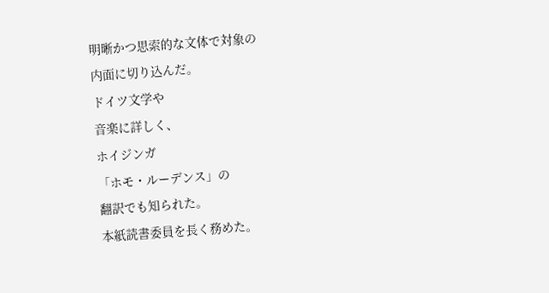明晰かつ思索的な文体で対象の
内面に切り込んだ。
ドイツ文学や
音楽に詳しく、
ホイジンガ
「ホモ・ルーデンス」の
翻訳でも知られた。
本紙読書委員を長く務めた。